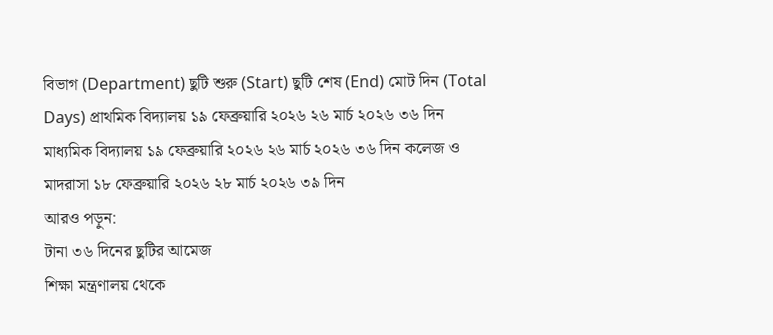বিভাগ (Department) ছুটি শুরু (Start) ছুটি শেষ (End) মোট দিন (Total Days) প্রাথমিক বিদ্যালয় ১৯ ফেব্রুয়ারি ২০২৬ ২৬ মার্চ ২০২৬ ৩৬ দিন মাধ্যমিক বিদ্যালয় ১৯ ফেব্রুয়ারি ২০২৬ ২৬ মার্চ ২০২৬ ৩৬ দিন কলেজ ও মাদরাসা ১৮ ফেব্রুয়ারি ২০২৬ ২৮ মার্চ ২০২৬ ৩৯ দিন
আরও পড়ুন:
টানা ৩৬ দিনের ছুটির আমেজ
শিক্ষা মন্ত্রণালয় থেকে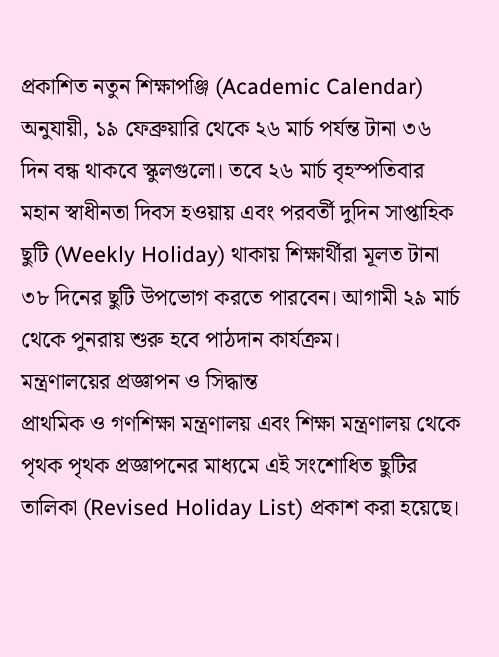প্রকাশিত নতুন শিক্ষাপঞ্জি (Academic Calendar) অনুযায়ী, ১৯ ফেব্রুয়ারি থেকে ২৬ মার্চ পর্যন্ত টানা ৩৬ দিন বন্ধ থাকবে স্কুলগুলো। তবে ২৬ মার্চ বৃহস্পতিবার মহান স্বাধীনতা দিবস হওয়ায় এবং পরবর্তী দুদিন সাপ্তাহিক ছুটি (Weekly Holiday) থাকায় শিক্ষার্থীরা মূলত টানা ৩৮ দিনের ছুটি উপভোগ করতে পারবেন। আগামী ২৯ মার্চ থেকে পুনরায় শুরু হবে পাঠদান কার্যক্রম।
মন্ত্রণালয়ের প্রজ্ঞাপন ও সিদ্ধান্ত
প্রাথমিক ও গণশিক্ষা মন্ত্রণালয় এবং শিক্ষা মন্ত্রণালয় থেকে পৃথক পৃথক প্রজ্ঞাপনের মাধ্যমে এই সংশোধিত ছুটির তালিকা (Revised Holiday List) প্রকাশ করা হয়েছে।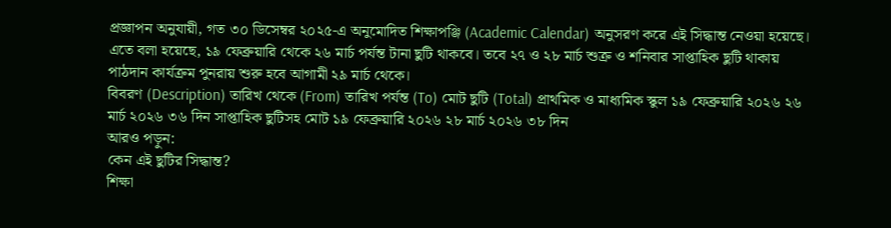প্রজ্ঞাপন অনুযায়ী, গত ৩০ ডিসেম্বর ২০২৫-এ অনুমোদিত শিক্ষাপঞ্জি (Academic Calendar) অনুসরণ করে এই সিদ্ধান্ত নেওয়া হয়েছে। এতে বলা হয়েছে, ১৯ ফেব্রুয়ারি থেকে ২৬ মার্চ পর্যন্ত টানা ছুটি থাকবে। তবে ২৭ ও ২৮ মার্চ শুক্র ও শনিবার সাপ্তাহিক ছুটি থাকায় পাঠদান কার্যক্রম পুনরায় শুরু হবে আগামী ২৯ মার্চ থেকে।
বিবরণ (Description) তারিখ থেকে (From) তারিখ পর্যন্ত (To) মোট ছুটি (Total) প্রাথমিক ও মাধ্যমিক স্কুল ১৯ ফেব্রুয়ারি ২০২৬ ২৬ মার্চ ২০২৬ ৩৬ দিন সাপ্তাহিক ছুটিসহ মোট ১৯ ফেব্রুয়ারি ২০২৬ ২৮ মার্চ ২০২৬ ৩৮ দিন
আরও পড়ুন:
কেন এই ছুটির সিদ্ধান্ত?
শিক্ষা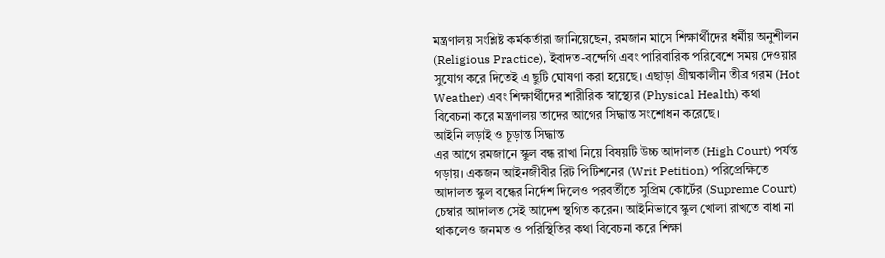মন্ত্রণালয় সংশ্লিষ্ট কর্মকর্তারা জানিয়েছেন, রমজান মাসে শিক্ষার্থীদের ধর্মীয় অনুশীলন (Religious Practice), ইবাদত-বন্দেগি এবং পারিবারিক পরিবেশে সময় দেওয়ার সুযোগ করে দিতেই এ ছুটি ঘোষণা করা হয়েছে। এছাড়া গ্রীষ্মকালীন তীব্র গরম (Hot Weather) এবং শিক্ষার্থীদের শারীরিক স্বাস্থ্যের (Physical Health) কথা বিবেচনা করে মন্ত্রণালয় তাদের আগের সিদ্ধান্ত সংশোধন করেছে।
আইনি লড়াই ও চূড়ান্ত সিদ্ধান্ত
এর আগে রমজানে স্কুল বন্ধ রাখা নিয়ে বিষয়টি উচ্চ আদালত (High Court) পর্যন্ত গড়ায়। একজন আইনজীবীর রিট পিটিশনের (Writ Petition) পরিপ্রেক্ষিতে আদালত স্কুল বন্ধের নির্দেশ দিলেও পরবর্তীতে সুপ্রিম কোর্টের (Supreme Court) চেম্বার আদালত সেই আদেশ স্থগিত করেন। আইনিভাবে স্কুল খোলা রাখতে বাধা না থাকলেও জনমত ও পরিস্থিতির কথা বিবেচনা করে শিক্ষা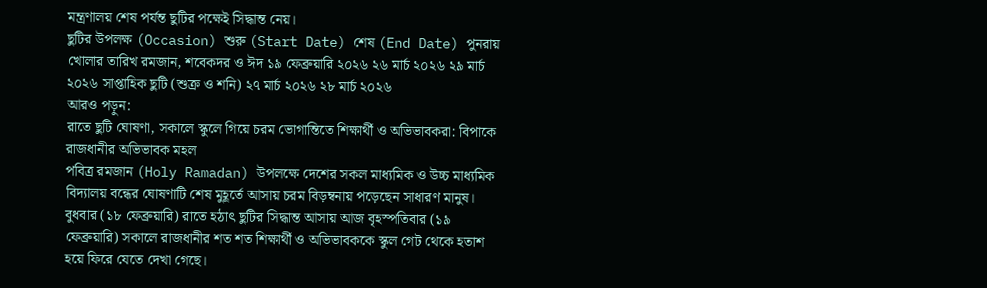মন্ত্রণালয় শেষ পর্যন্ত ছুটির পক্ষেই সিদ্ধান্ত নেয়।
ছুটির উপলক্ষ (Occasion) শুরু (Start Date) শেষ (End Date) পুনরায় খোলার তারিখ রমজান, শবেকদর ও ঈদ ১৯ ফেব্রুয়ারি ২০২৬ ২৬ মার্চ ২০২৬ ২৯ মার্চ ২০২৬ সাপ্তাহিক ছুটি (শুক্র ও শনি) ২৭ মার্চ ২০২৬ ২৮ মার্চ ২০২৬
আরও পড়ুন:
রাতে ছুটি ঘোষণা, সকালে স্কুলে গিয়ে চরম ভোগান্তিতে শিক্ষার্থী ও অভিভাবকরা: বিপাকে রাজধানীর অভিভাবক মহল
পবিত্র রমজান (Holy Ramadan) উপলক্ষে দেশের সকল মাধ্যমিক ও উচ্চ মাধ্যমিক বিদ্যালয় বন্ধের ঘোষণাটি শেষ মুহূর্তে আসায় চরম বিড়ম্বনায় পড়েছেন সাধারণ মানুষ। বুধবার (১৮ ফেব্রুয়ারি) রাতে হঠাৎ ছুটির সিদ্ধান্ত আসায় আজ বৃহস্পতিবার (১৯ ফেব্রুয়ারি) সকালে রাজধানীর শত শত শিক্ষার্থী ও অভিভাবককে স্কুল গেট থেকে হতাশ হয়ে ফিরে যেতে দেখা গেছে।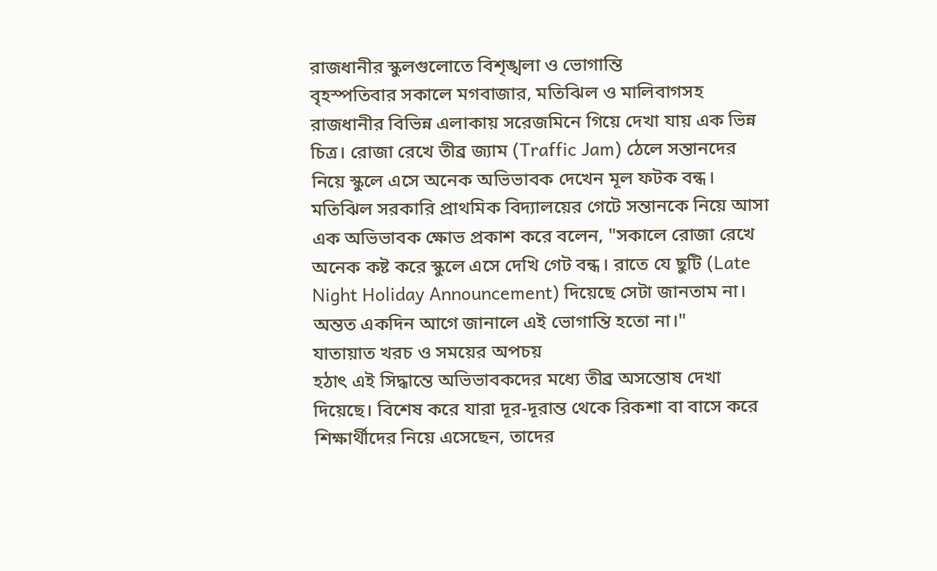রাজধানীর স্কুলগুলোতে বিশৃঙ্খলা ও ভোগান্তি
বৃহস্পতিবার সকালে মগবাজার, মতিঝিল ও মালিবাগসহ রাজধানীর বিভিন্ন এলাকায় সরেজমিনে গিয়ে দেখা যায় এক ভিন্ন চিত্র। রোজা রেখে তীব্র জ্যাম (Traffic Jam) ঠেলে সন্তানদের নিয়ে স্কুলে এসে অনেক অভিভাবক দেখেন মূল ফটক বন্ধ। মতিঝিল সরকারি প্রাথমিক বিদ্যালয়ের গেটে সন্তানকে নিয়ে আসা এক অভিভাবক ক্ষোভ প্রকাশ করে বলেন, "সকালে রোজা রেখে অনেক কষ্ট করে স্কুলে এসে দেখি গেট বন্ধ। রাতে যে ছুটি (Late Night Holiday Announcement) দিয়েছে সেটা জানতাম না। অন্তত একদিন আগে জানালে এই ভোগান্তি হতো না।"
যাতায়াত খরচ ও সময়ের অপচয়
হঠাৎ এই সিদ্ধান্তে অভিভাবকদের মধ্যে তীব্র অসন্তোষ দেখা দিয়েছে। বিশেষ করে যারা দূর-দূরান্ত থেকে রিকশা বা বাসে করে শিক্ষার্থীদের নিয়ে এসেছেন, তাদের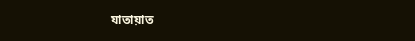যাতায়াত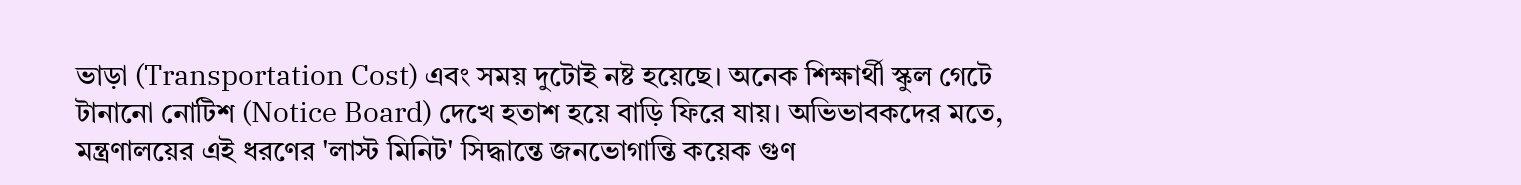ভাড়া (Transportation Cost) এবং সময় দুটোই নষ্ট হয়েছে। অনেক শিক্ষার্থী স্কুল গেটে টানানো নোটিশ (Notice Board) দেখে হতাশ হয়ে বাড়ি ফিরে যায়। অভিভাবকদের মতে, মন্ত্রণালয়ের এই ধরণের 'লাস্ট মিনিট' সিদ্ধান্তে জনভোগান্তি কয়েক গুণ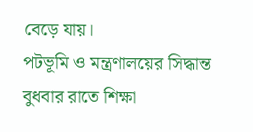বেড়ে যায়।
পটভূমি ও মন্ত্রণালয়ের সিদ্ধান্ত
বুধবার রাতে শিক্ষা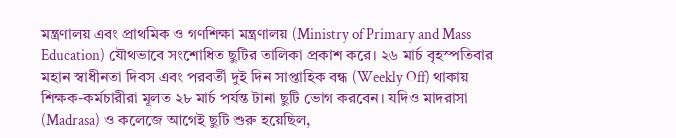মন্ত্রণালয় এবং প্রাথমিক ও গণশিক্ষা মন্ত্রণালয় (Ministry of Primary and Mass Education) যৌথভাবে সংশোধিত ছুটির তালিকা প্রকাশ করে। ২৬ মার্চ বৃহস্পতিবার মহান স্বাধীনতা দিবস এবং পরবর্তী দুই দিন সাপ্তাহিক বন্ধ (Weekly Off) থাকায় শিক্ষক-কর্মচারীরা মূলত ২৮ মার্চ পর্যন্ত টানা ছুটি ভোগ করবেন। যদিও মাদরাসা (Madrasa) ও কলেজে আগেই ছুটি শুরু হয়েছিল,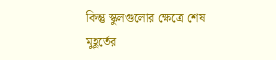কিন্তু স্কুলগুলোর ক্ষেত্রে শেষ মুহূর্তের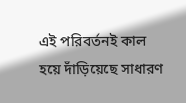এই পরিবর্তনই কাল হয়ে দাঁড়িয়েছে সাধারণ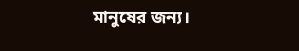মানুষের জন্য।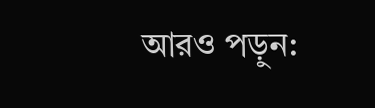আরও পড়ুন: